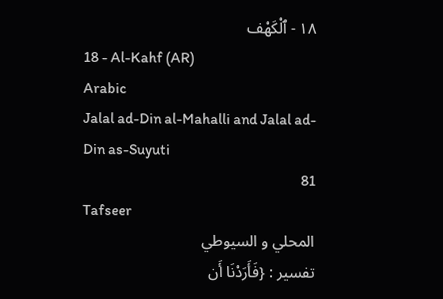١٨ - ٱلْكَهْف
18 - Al-Kahf (AR)
Arabic
Jalal ad-Din al-Mahalli and Jalal ad-Din as-Suyuti
81
Tafseer
المحلي و السيوطي
تفسير : {فَأَرَدْنَا أَن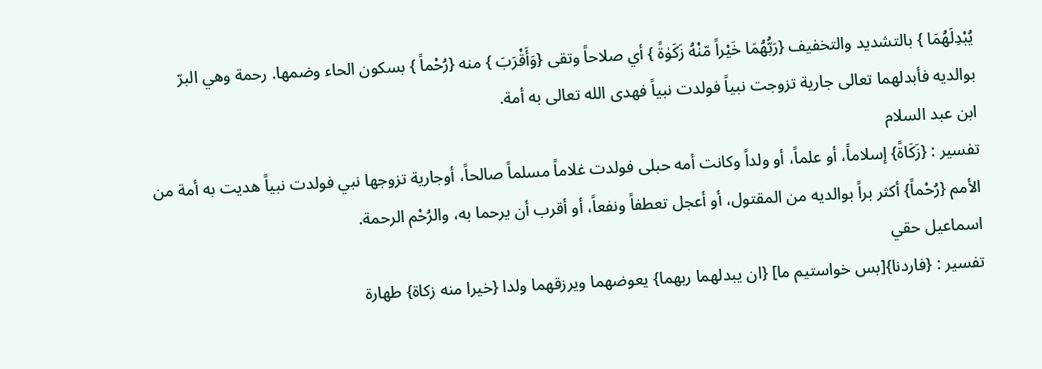يُبْدِلَهُمَا } بالتشديد والتخفيف {رَبُّهُمَا خَيْراً مّنْهُ زَكَوٰةً } أي صلاحاً وتقى {وَأَقْرَبَ } منه {رُحْماً } بسكون الحاء وضمها. رحمة وهي البرّ بوالديه فأبدلهما تعالى جارية تزوجت نبياً فولدت نبياً فهدى الله تعالى به أمة.
ابن عبد السلام
تفسير : {زَكَاةً} إسلاماً، أو علماً، أو ولداً وكانت أمه حبلى فولدت غلاماً مسلماً صالحاً، أوجارية تزوجها نبي فولدت نبياً هديت به أمة من الأمم {رُحْماً} أكثر براً بوالديه من المقتول، أو أعجل تعطفاً ونفعاً، أو أقرب أن يرحما به، والرُحْم الرحمة.
اسماعيل حقي
تفسير : {فاردنا}[بس خواستيم ما] {ان يبدلهما ربهما} يعوضهما ويرزقهما ولدا {خيرا منه زكاة} طهارة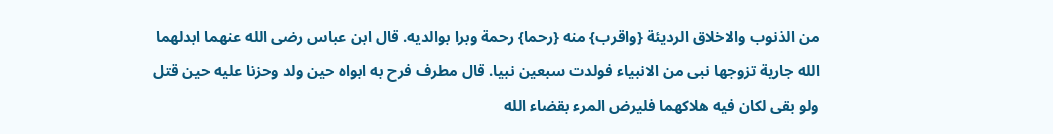من الذنوب والاخلاق الرديئة {واقرب} منه {رحما} رحمة وبرا بوالديه. قال ابن عباس رضى الله عنهما ابدلهما الله جارية تزوجها نبى من الانبياء فولدت سبعين نبيا. قال مطرف فرح به ابواه حين ولد وحزنا عليه حين قتل ولو بقى لكان فيه هلاكهما فليرض المرء بقضاء الله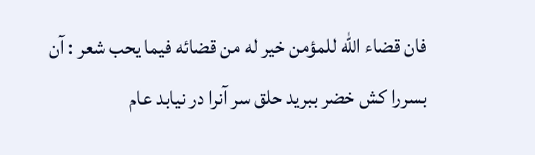فان قضاء الله للمؤمن خير له من قضائه فيما يحب شعر : آن بسررا كش خضر ببريد حلق سر آنرا در نيابد عام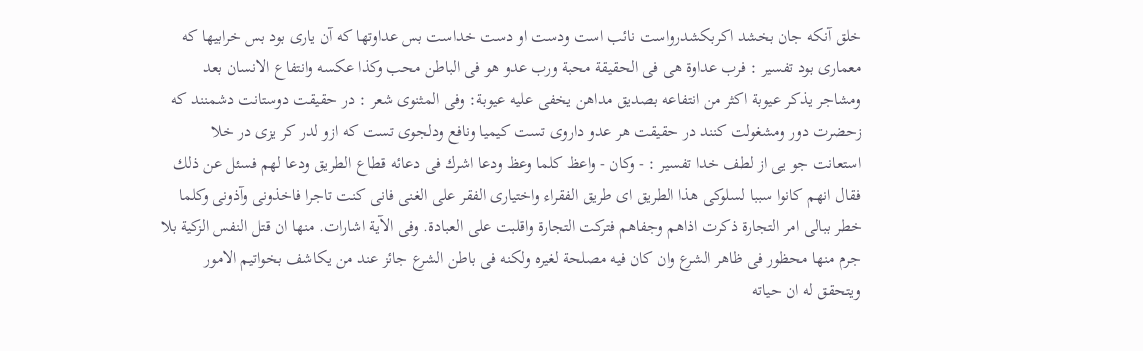خلق آنكه جان بخشد اكربكشدرواست نائب است ودست او دست خداست بس عداوتها كه آن يارى بود بس خرابيها كه معمارى بود تفسير : فرب عداوة هى فى الحقيقة محبة ورب عدو هو فى الباطن محب وكذا عكسه وانتفاع الانسان بعد ومشاجر يذكر عيوبة اكثر من انتفاعه بصديق مداهن يخفى عليه عيوبة: وفى المثنوى شعر : در حقيقت دوستانت دشمنند كه زحضرت دور ومشغولت كنند در حقيقت هر عدو داروى تست كيميا ونافع ودلجوى تست كه ازو لدر كر يزى در خلا استعانت جو يى از لطف خدا تفسير : - وكان - واعظ كلما وعظ ودعا اشرك فى دعائه قطاع الطريق ودعا لهم فسئل عن ذلك فقال انهم كانوا سببا لسلوكى هذا الطريق اى طريق الفقراء واختيارى الفقر على الغنى فانى كنت تاجرا فاخذونى وآذونى وكلما خطر ببالى امر التجارة ذكرت اذاهم وجفاهم فتركت التجارة واقلبت على العبادة. وفى الآية اشارات. منها ان قتل النفس الزكية بلا جرم منها محظور فى ظاهر الشرع وان كان فيه مصلحة لغيره ولكنه فى باطن الشرع جائز عند من يكاشف بخواتيم الامور ويتحقق له ان حياته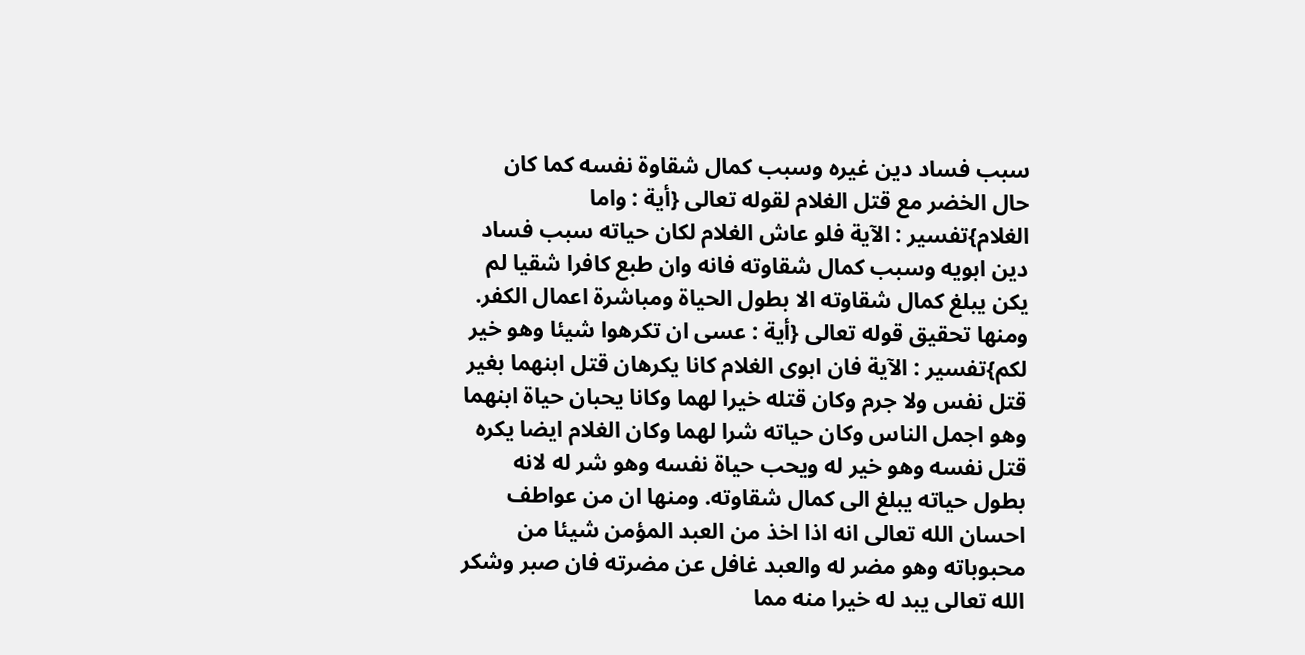سبب فساد دين غيره وسبب كمال شقاوة نفسه كما كان حال الخضر مع قتل الغلام لقوله تعالى {أية : واما الغلام}تفسير : الآية فلو عاش الغلام لكان حياته سبب فساد دين ابويه وسبب كمال شقاوته فانه وان طبع كافرا شقيا لم يكن يبلغ كمال شقاوته الا بطول الحياة ومباشرة اعمال الكفر. ومنها تحقيق قوله تعالى {أية : عسى ان تكرهوا شيئا وهو خير لكم}تفسير : الآية فان ابوى الغلام كانا يكرهان قتل ابنهما بغير قتل نفس ولا جرم وكان قتله خيرا لهما وكانا يحبان حياة ابنهما وهو اجمل الناس وكان حياته شرا لهما وكان الغلام ايضا يكره قتل نفسه وهو خير له ويحب حياة نفسه وهو شر له لانه بطول حياته يبلغ الى كمال شقاوته. ومنها ان من عواطف احسان الله تعالى انه اذا اخذ من العبد المؤمن شيئا من محبوباته وهو مضر له والعبد غافل عن مضرته فان صبر وشكر الله تعالى يبد له خيرا منه مما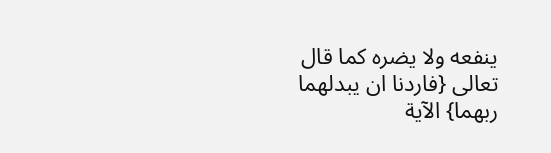ينفعه ولا يضره كما قال تعالى {فاردنا ان يبدلهما ربهما} الآية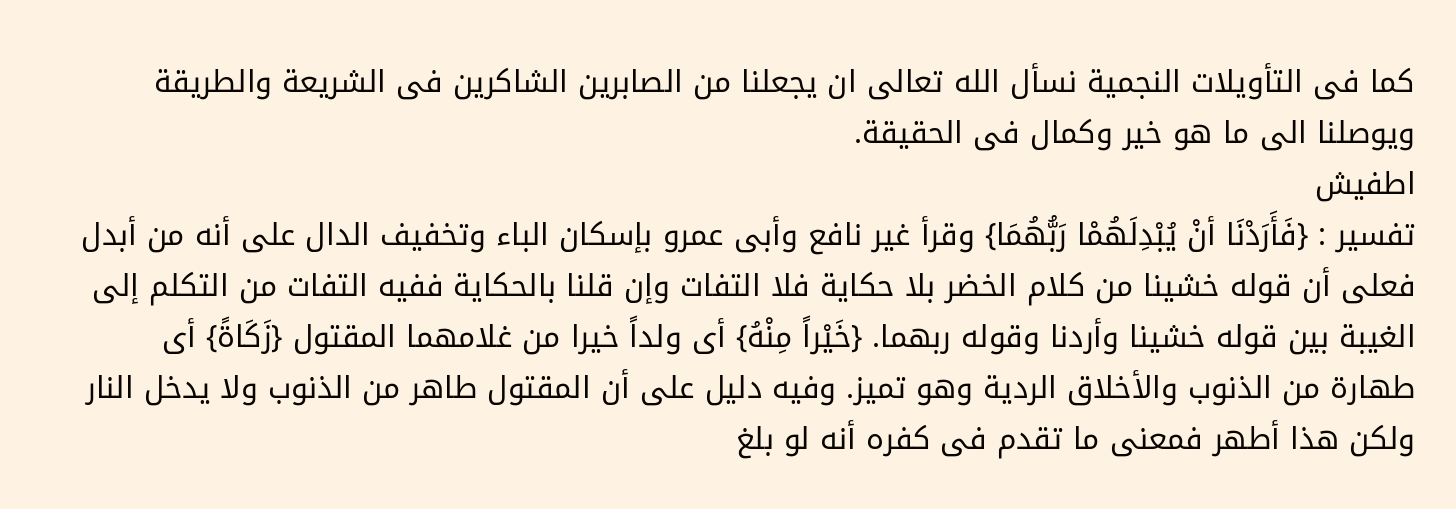كما فى التأويلات النجمية نسأل الله تعالى ان يجعلنا من الصابرين الشاكرين فى الشريعة والطريقة ويوصلنا الى ما هو خير وكمال فى الحقيقة.
اطفيش
تفسير : {فَأَرَدْنَا أنْ يُبْدِلَهُمْا رَبُّهُمَا} وقرأ غير نافع وأبى عمرو بإسكان الباء وتخفيف الدال على أنه من أبدل فعلى أن قوله خشينا من كلام الخضر بلا حكاية فلا التفات وإن قلنا بالحكاية ففيه التفات من التكلم إلى الغيبة بين قوله خشينا وأردنا وقوله ربهما. {خَيْراً مِنْهُ} أى ولداً خيرا من غلامهما المقتول {زَكَاةً} أى طهارة من الذنوب والأخلاق الردية وهو تميز. وفيه دليل على أن المقتول طاهر من الذنوب ولا يدخل النار ولكن هذا أطهر فمعنى ما تقدم فى كفره أنه لو بلغ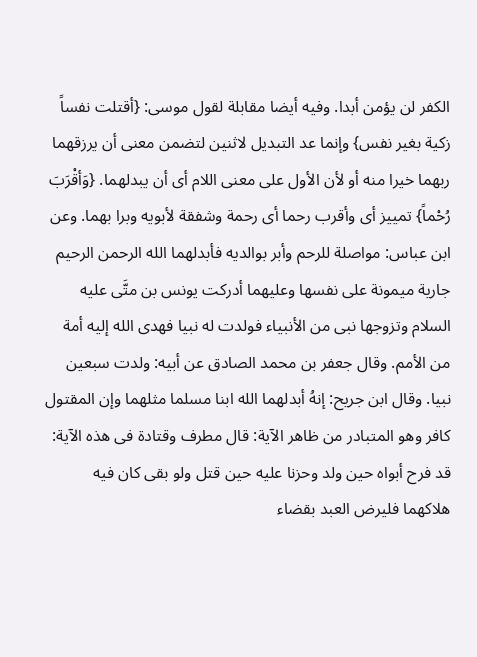الكفر لن يؤمن أبدا. وفيه أيضا مقابلة لقول موسى: {أقتلت نفساً زكية بغير نفس} وإنما عد التبديل لاثنين لتضمن معنى أن يرزقهما ربهما خيرا منه أو لأن الأول على معنى اللام أى أن يبدلهما. {وَأقْرَبَ رُحْماً} تمييز أى وأقرب رحما أى رحمة وشفقة لأبويه وبرا بهما. وعن ابن عباس: مواصلة للرحم وأبر بوالديه فأبدلهما الله الرحمن الرحيم جارية ميمونة على نفسها وعليهما أدركت يونس بن متَّى عليه السلام وتزوجها نبى من الأنبياء فولدت له نبيا فهدى الله إليه أمة من الأمم. وقال جعفر بن محمد الصادق عن أبيه: ولدت سبعين نبيا. وقال ابن جريح: إنهُ أبدلهما الله ابنا مسلما مثلهما وإن المقتول كافر وهو المتبادر من ظاهر الآية: قال مطرف وقتادة فى هذه الآية: قد فرح أبواه حين ولد وحزنا عليه حين قتل ولو بقى كان فيه هلاكهما فليرض العبد بقضاء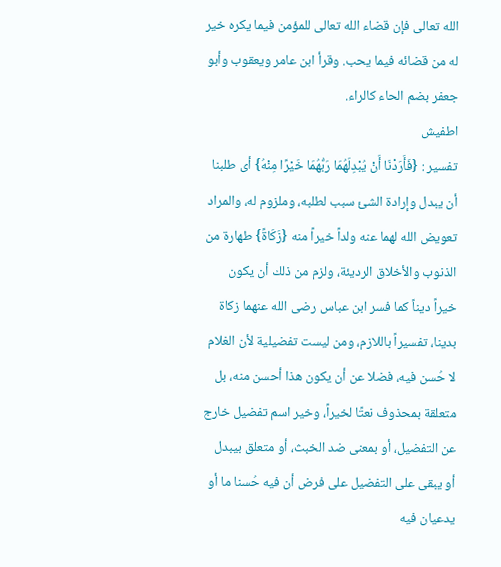الله تعالى فإن قضاء الله تعالى للمؤمن فيما يكره خير له من قضائه فيما يحب. وقرأ ابن عامر ويعقوب وأبو جعفر بضم الحاء كالراء.
اطفيش
تفسير : {فَأَرَدْنَا أَنْ يُبْدِلَهُمَا رَبُّهُمَا خَيْرًا مِنْهُ} أى طلبنا أن يبدل وإرادة الشئ سبب لطلبه، وملزوم له، والمراد تعويض الله لهما عنه ولداً خيراً منه {زَكَاةً} طهارة من الذنوب والأخلاق الرديئة، ولزم من ذلك أن يكون خيراً ديناً كما فسر ابن عباس رضى الله عنهما زكاة بدينا، تفسيراً باللازم، ومن ليست تفضيلية لأن الغلام لا حُسن فيه، فضلا عن أن يكون هذا أحسن منه، بل متعلقة بمحذوف نعتًا لخيراً، وخير اسم تفضيل خارج عن التفضيل، أو بمعنى ضد الخبث، أو متعلق بيبدل أو يبقى على التفضيل على فرض أن فيه حُسنا ما أو يدعيان فيه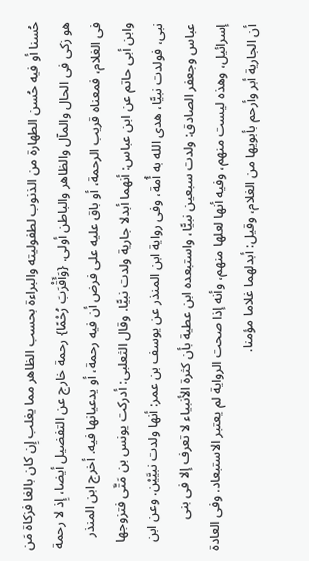حُسنا أو فيه حُسن الطهارة من الذنوب لطفوليته والبراءة بحسب الظاهر مما يغلب إِن كان بالغا فزكاة مَن هو زكى فى الحال والمآل والظاهر والباطن أولى. {وَأَقْرَبَ رُحْمًا} رحمة خارج عن التفضيل أيضا، إِذ لا رحمة فى الغلام، فمعناه قريب الرحمة، أو باق عليه على فرض أن فيه رحمة، أو يدعيانها فيه. أخرج ابن المنذر وابن أبى حاتم عن ابن عباس: أنهما أبدلا جارية ولدت نبيًّا. وقال الثعلبى: أدركت يونس بن مَتَّى فتزوجها نبى، فولدت نبيًّا، هدى الله به أُمة، وفى رواية ابن المنذر عن يوسف بن عمر: أنها ولدت نبيَّيْن. وعن ابن عباس وجعفر الصادق: ولدت سبعين نبيًّا، واستبعده ابن عطية بأن كثرة الأنبياء لا تعرف إلا فى بنى إسرائيل، وهذه ليست منهم، وفيه أنها لعلها منهم، وأنه إذا صحت الرواية لم يعتبر الاستبعاد. وفى العادة أن الجارية أبر وأرحم بأبويها من الغلام، وقيل: أبدلهما غلاما مؤمنا.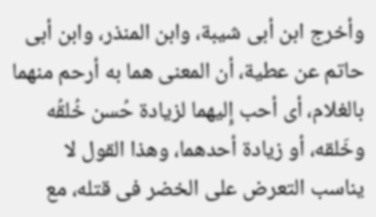وأخرج ابن أبى شيبة، وابن المنذر، وابن أبى حاتم عن عطية، أن المعنى هما به أرحم منهما بالغلام، أى أحب إِليهما لزيادة حُسن خُلقُه وخَلقه، أو زيادة أحدهما، وهذا القول لا يناسب التعرض على الخضر فى قتله، مع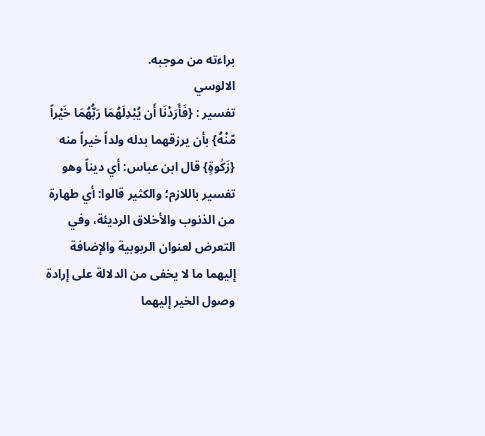براءته من موجبه.
الالوسي
تفسير : {فَأَرَدْنَا أَن يُبْدِلَهُمَا رَبُّهُمَا خَيْراً مّنْهُ} بأن يرزقهما بدله ولداً خيراً منه {زَكَٰوةٍ} قال ابن عباس: أي ديناً وهو تفسير باللازم؛ والكثير قالوا: أي طهارة من الذنوب والأخلاق الرديئة، وفي التعرض لعنوان الربوبية والإضافة إليهما ما لا يخفى من الدلالة على إرادة وصول الخير إليهما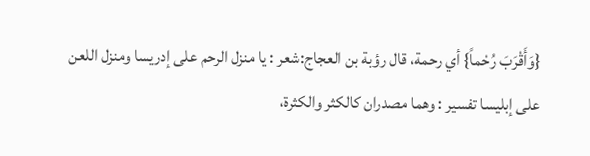{وَأَقْرَبَ رُحْماً} أي رحمة، قال رؤبة بن العجاج:شعر : يا منزل الرحم على إدريسا ومنزل اللعن على إبليسا تفسير : وهما مصدران كالكثر والكثرة،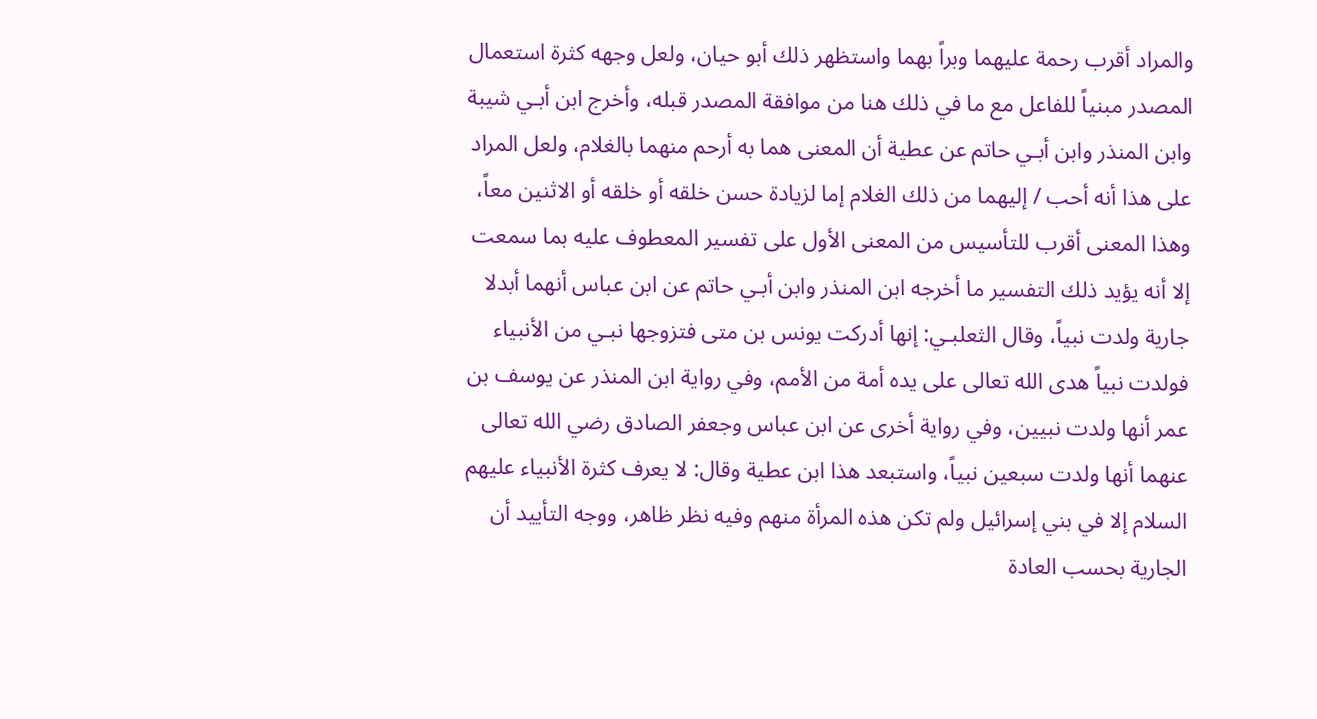والمراد أقرب رحمة عليهما وبراً بهما واستظهر ذلك أبو حيان، ولعل وجهه كثرة استعمال المصدر مبنياً للفاعل مع ما في ذلك هنا من موافقة المصدر قبله، وأخرج ابن أبـي شيبة وابن المنذر وابن أبـي حاتم عن عطية أن المعنى هما به أرحم منهما بالغلام، ولعل المراد على هذا أنه أحب / إليهما من ذلك الغلام إما لزيادة حسن خلقه أو خلقه أو الاثنين معاً، وهذا المعنى أقرب للتأسيس من المعنى الأول على تفسير المعطوف عليه بما سمعت إلا أنه يؤيد ذلك التفسير ما أخرجه ابن المنذر وابن أبـي حاتم عن ابن عباس أنهما أبدلا جارية ولدت نبياً، وقال الثعلبـي: إنها أدركت يونس بن متى فتزوجها نبـي من الأنبياء فولدت نبياً هدى الله تعالى على يده أمة من الأمم، وفي رواية ابن المنذر عن يوسف بن عمر أنها ولدت نبيين، وفي رواية أخرى عن ابن عباس وجعفر الصادق رضي الله تعالى عنهما أنها ولدت سبعين نبياً، واستبعد هذا ابن عطية وقال: لا يعرف كثرة الأنبياء عليهم السلام إلا في بني إسرائيل ولم تكن هذه المرأة منهم وفيه نظر ظاهر، ووجه التأييد أن الجارية بحسب العادة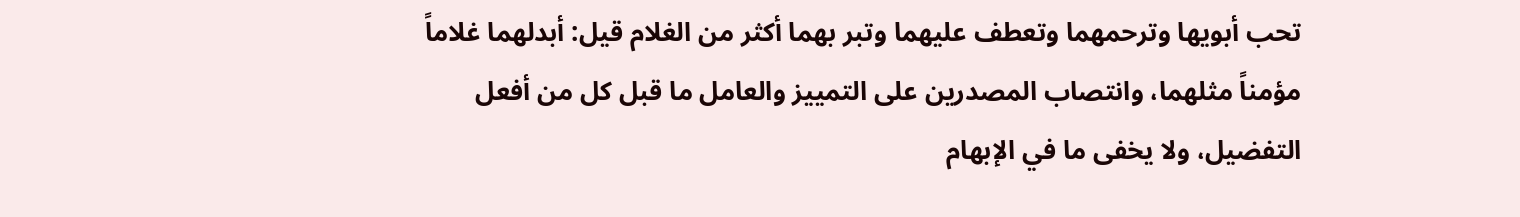تحب أبويها وترحمهما وتعطف عليهما وتبر بهما أكثر من الغلام قيل: أبدلهما غلاماً مؤمناً مثلهما، وانتصاب المصدرين على التمييز والعامل ما قبل كل من أفعل التفضيل، ولا يخفى ما في الإبهام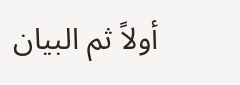أولاً ثم البيان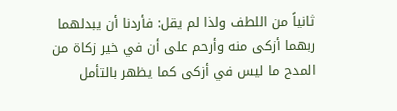ثانياً من اللطف ولذا لم يقل: فأردنا أن يبدلهما ربهما أزكى منه وأرحم على أن في خير زكاة من المدح ما ليس في أزكى كما يظهر بالتأمل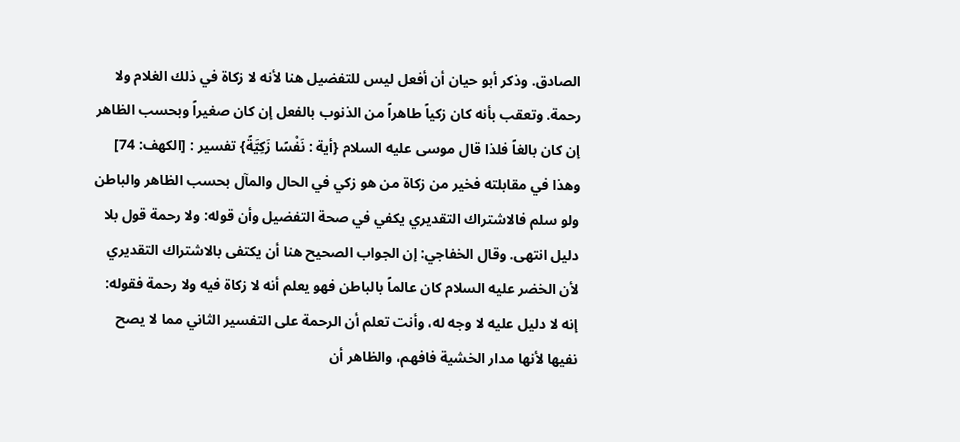الصادق. وذكر أبو حيان أن أفعل ليس للتفضيل هنا لأنه لا زكاة في ذلك الغلام ولا رحمة. وتعقب بأنه كان زكياً طاهراً من الذنوب بالفعل إن كان صغيراً وبحسب الظاهر إن كان بالغاً فلذا قال موسى عليه السلام {أية : نَفْسًا زَكِيَّةً} تفسير : [الكهف: 74] وهذا في مقابلته فخير من زكاة من هو زكي في الحال والمآل بحسب الظاهر والباطن ولو سلم فالاشتراك التقديري يكفي في صحة التفضيل وأن قوله: ولا رحمة قول بلا دليل انتهى. وقال الخفاجي: إن الجواب الصحيح هنا أن يكتفى بالاشتراك التقديري لأن الخضر عليه السلام كان عالماً بالباطن فهو يعلم أنه لا زكاة فيه ولا رحمة فقوله: إنه لا دليل عليه لا وجه له، وأنت تعلم أن الرحمة على التفسير الثاني مما لا يصح نفيها لأنها مدار الخشية فافهم، والظاهر أن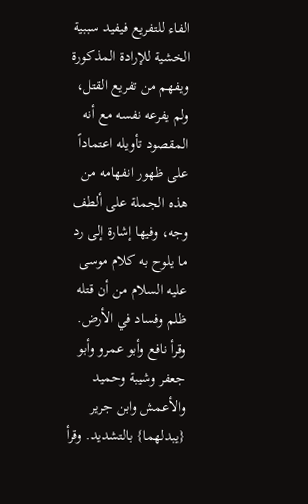الفاء للتفريع فيفيد سببية الخشية للإرادة المذكورة ويفهم من تفريع القتل، ولم يفرعه نفسه مع أنه المقصود تأويله اعتماداً على ظهور انفهامه من هذه الجملة على ألطف وجه، وفيها إشارة إلى رد ما يلوح به كلام موسى عليه السلام من أن قتله ظلم وفساد في الأرض. وقرأ نافع وأبو عمرو وأبو جعفر وشيبة وحميد والأعمش وابن جرير {يبدلهما} بالتشديد. وقرأ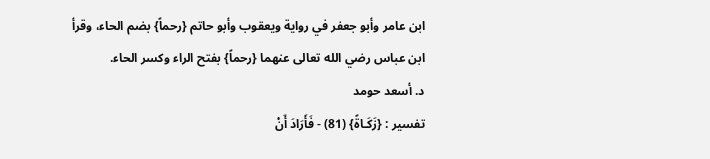ابن عامر وأبو جعفر في رواية ويعقوب وأبو حاتم {رحماً} بضم الحاء، وقرأ ابن عباس رضي الله تعالى عنهما {رحماً} بفتح الراء وكسر الحاء.
د. أسعد حومد
تفسير : {زَكَـاةً} (81) - فَأَرَادَ أَنْ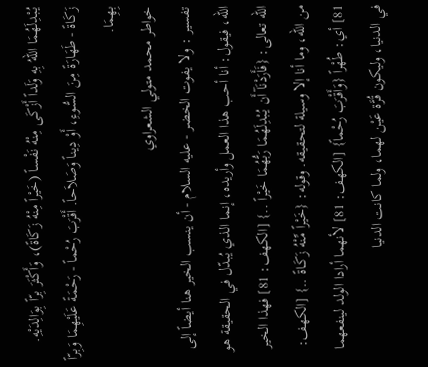يُبْدِلَهُمَا اللهُ بِهِ وَلَداً أَزْكَى مِنْهُ نَفْساً (خَيْراً مِنْهُ زَكَاةً)، وَأَكْثَرَ بِرّاً بِوَالِدَيْهِ. زَكَاةً - طَهَارَةً مِنَ السُّوءِ، أَوْ دِيناً وَصَلاَحاً. أَقْرَبَ رُحْماً - رَحْمَةً عَلَيْهِمَا وَبِرّاً بِهِمَا.
خواطر محمد متولي الشعراوي
تفسير : ولا يفوت الخضر - عليه السلام - أن ينسب الخير هنا أيضاً إلى الله، فيقول: أنا أحب هذا العمل وأريده، إنما الذي يُبدّل في الحقيقة هو الله تعالى: {فَأَرَدْنَآ أَن يُبْدِلَهُمَا رَبُّهُمَا خَيْراً ..} [الكهف: 81] فهذا الخير من الله، وما أنا إلا وسيلة لتحقيقه. وقوله: {خَيْراً مِّنْهُ زَكَـاةً ..} [الكهف: 81] أي: طُهْراً {وَأَقْرَبَ رُحْماً} [الكهف: 81] لأنهما أرادا الولد لينفعهما في الدنيا، وليكون قُرَّة عَيْن لهما، ولما كانت الدنيا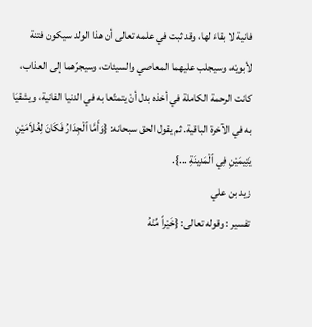فانية لا بقاءَ لها، وقد ثبت في علمه تعالى أن هذا الولد سيكون فتنة لأبويْه، وسيجلب عليهما المعاصي والسيئات، وسيجرّهما إلى العذاب، كانت الرحمة الكاملة في أخذه بدل أنْ يتمتّعا به في الدنيا الفانية، ويشقيَا به في الآخرة الباقية. ثم يقول الحق سبحانه: {وَأَمَّا ٱلْجِدَارُ فَكَانَ لِغُلاَمَيْنِ يَتِيمَيْنِ فِي ٱلْمَدِينَةِ ...}.
زيد بن علي
تفسير : وقوله تعالى: {خَيْراً مِّنْهُ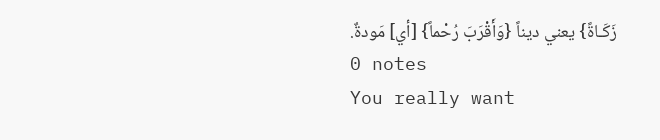زَكَـاةً} يعني ديناً {وَأَقْرَبَ رُحْماً} [أي] مَودةٌ.
0 notes
You really want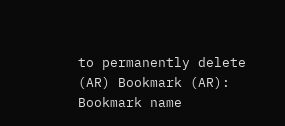to permanently delete (AR) Bookmark (AR): Bookmark name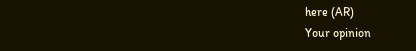here (AR)
Your opinion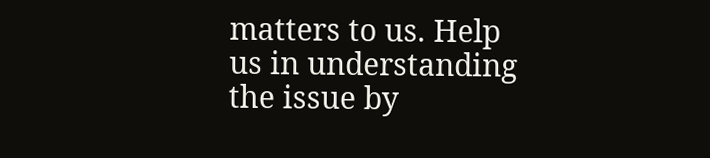matters to us. Help us in understanding the issue by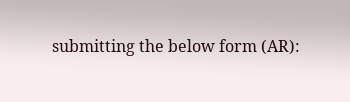submitting the below form (AR):